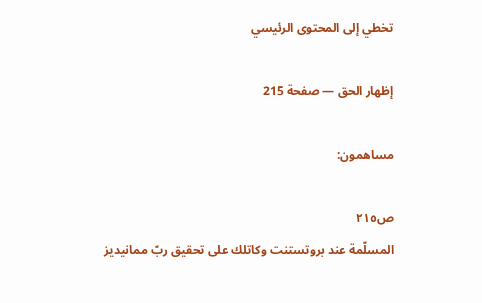تخطي إلى المحتوى الرئيسي

إظهار الحق — صفحة 215

مساهمون:

ص٢١٥
المسلّمة عند بروتستنت وكاتلك على تحقيق ربّ ممانيديز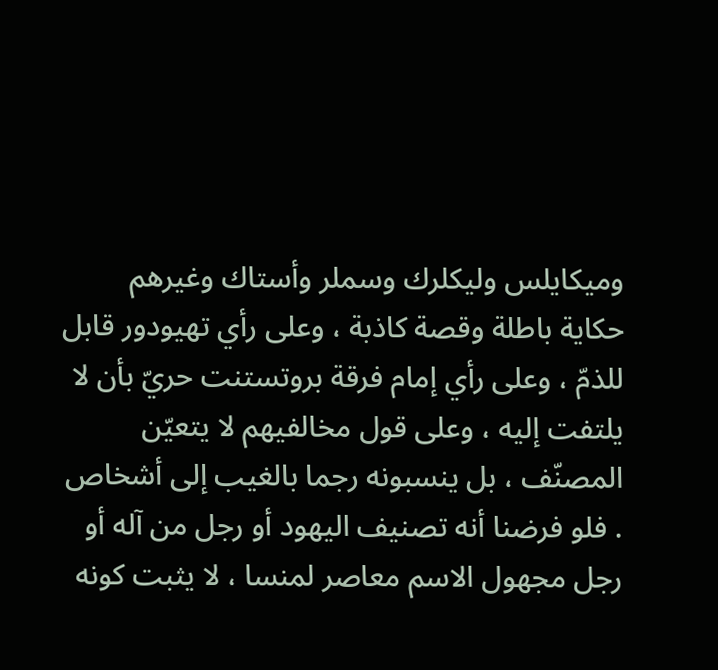وميكايلس وليكلرك وسملر وأستاك وغيرهم حكاية باطلة وقصة كاذبة ، وعلى رأي تهيودور قابل للذمّ ، وعلى رأي إمام فرقة بروتستنت حريّ بأن لا يلتفت إليه ، وعلى قول مخالفيهم لا يتعيّن المصنّف ، بل ينسبونه رجما بالغيب إلى أشخاص . فلو فرضنا أنه تصنيف اليهود أو رجل من آله أو رجل مجهول الاسم معاصر لمنسا ، لا يثبت كونه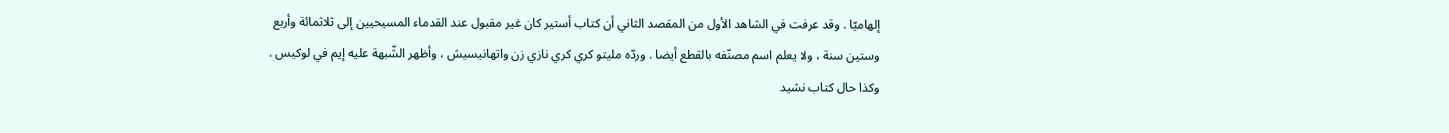إلهاميّا . وقد عرفت في الشاهد الأول من المقصد الثاني أن كتاب أستير كان غير مقبول عند القدماء المسيحيين إلى ثلاثمائة وأربع وستين سنة ، ولا يعلم اسم مصنّفه بالقطع أيضا . وردّه مليتو كري كري نازي زن واتهانيسيش ، وأظهر الشّبهة عليه إيم في لوكيس . وكذا حال كتاب نشيد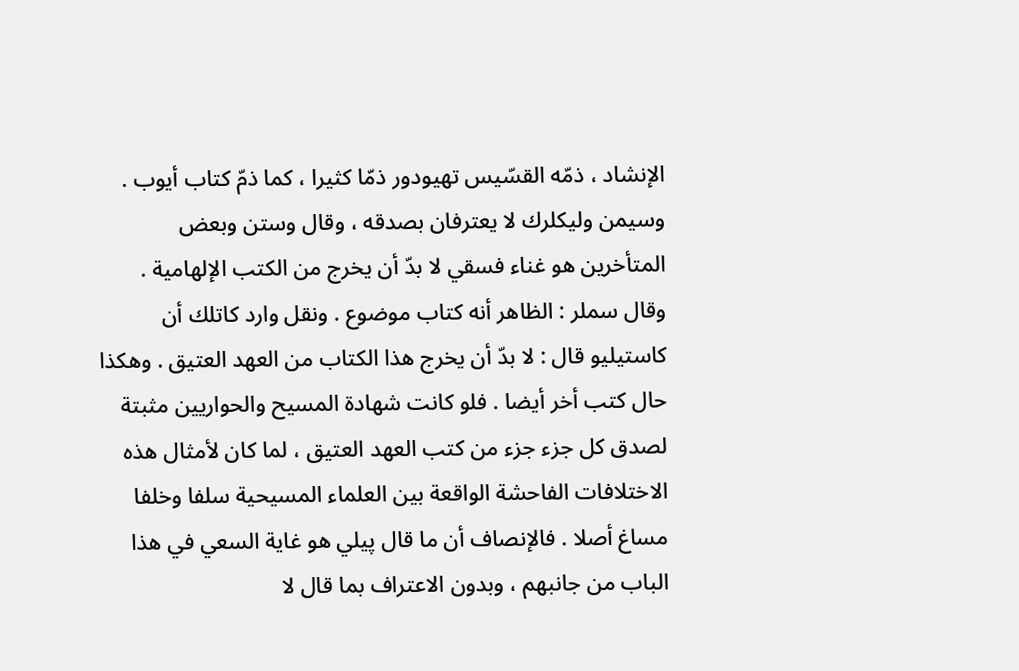الإنشاد ، ذمّه القسّيس تهيودور ذمّا كثيرا ، كما ذمّ كتاب أيوب . وسيمن وليكلرك لا يعترفان بصدقه ، وقال وستن وبعض المتأخرين هو غناء فسقي لا بدّ أن يخرج من الكتب الإلهامية . وقال سملر : الظاهر أنه كتاب موضوع . ونقل وارد كاتلك أن كاستيليو قال : لا بدّ أن يخرج هذا الكتاب من العهد العتيق . وهكذا حال كتب أخر أيضا . فلو كانت شهادة المسيح والحواريين مثبتة لصدق كل جزء جزء من كتب العهد العتيق ، لما كان لأمثال هذه الاختلافات الفاحشة الواقعة بين العلماء المسيحية سلفا وخلفا مساغ أصلا . فالإنصاف أن ما قال پيلي هو غاية السعي في هذا الباب من جانبهم ، وبدون الاعتراف بما قال لا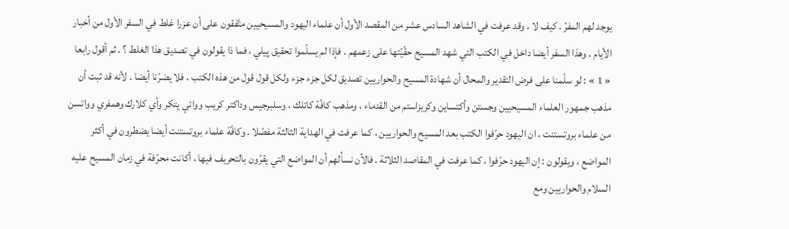يوجد لهم المفرّ . كيف لا ، وقد عرفت في الشاهد السادس عشر من المقصد الأول أن علماء اليهود والمسيحيين متّفقون على أن عزرا غلط في السفر الأول من أخبار الأيام . وهذا السفر أيضا داخل في الكتب التي شهد المسيح حقّيّتها على زعمهم . فإذا لم يسلّموا تحقيق پيلي ، فما ذا يقولون في تصديق هذا الغلط ؟ . ثم أقول رابعا « 1 » : لو سلّمنا على فرض التقدير والمحال أن شهادة المسيح والحواريين تصديق لكل جزء جزء ولكل قول قول من هذه الكتب ، فلا يضرّنا أيضا . لأنه قد ثبت أن مذهب جمهور العلماء المسيحيين وجستن وأكتساين وكريزاستم من القدماء ، ومذهب كافّة كاتلك ، وسلبرجيس وداكتر كريب ووائي يتكر وأي كلارك وهمفري وواتسن من علماء بروتستنت ، ان اليهود حرّفوا الكتب بعد المسيح والحواريين ، كما عرفت في الهداية الثالثة مفصّلا . وكافّة علماء بروتستنت أيضا يضطرون في أكثر المواضع ، ويقولون : إن اليهود حرّفوا ، كما عرفت في المقاصد الثلاثة . فالآن نسألهم أن المواضع التي يقرّون بالتحريف فيها ، أكانت محرّفة في زمان المسيح عليه السلام والحواريين ومع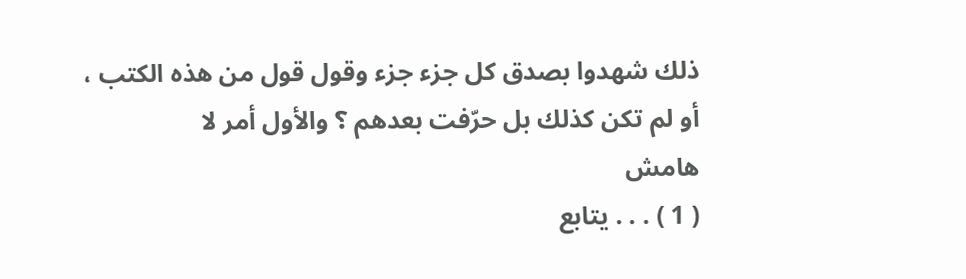ذلك شهدوا بصدق كل جزء جزء وقول قول من هذه الكتب ، أو لم تكن كذلك بل حرّفت بعدهم ؟ والأول أمر لا
هامش
( 1 ) . . . يتابع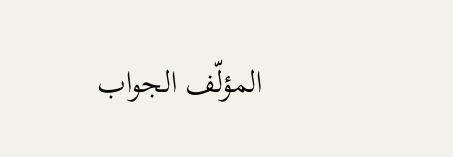المؤلّف الجواب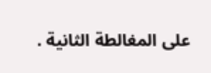على المغالطة الثانية .